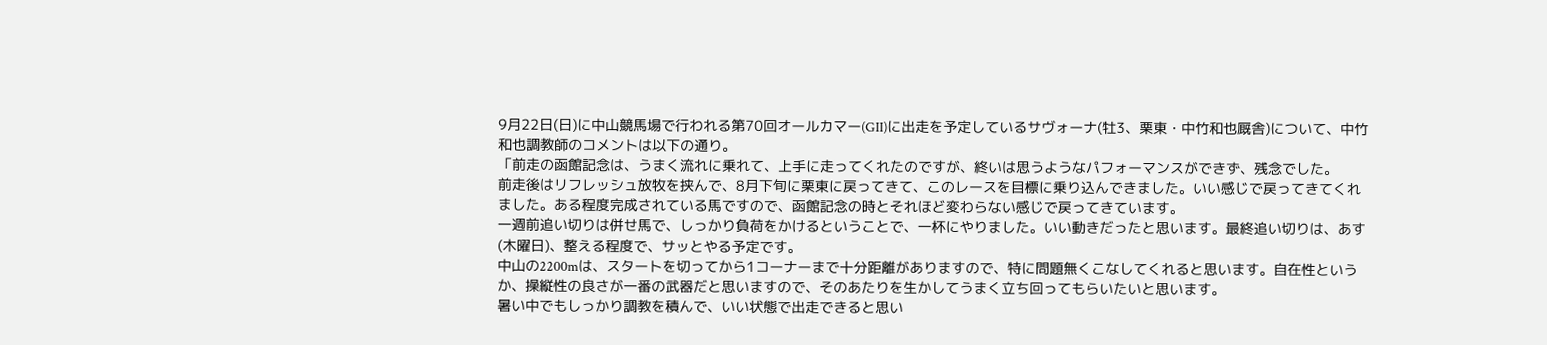9月22日(日)に中山競馬場で行われる第70回オールカマー(GII)に出走を予定しているサヴォーナ(牡3、栗東・中竹和也厩舎)について、中竹和也調教師のコメントは以下の通り。
「前走の函館記念は、うまく流れに乗れて、上手に走ってくれたのですが、終いは思うようなパフォーマンスができず、残念でした。
前走後はリフレッシュ放牧を挟んで、8月下旬に栗東に戻ってきて、このレースを目標に乗り込んできました。いい感じで戻ってきてくれました。ある程度完成されている馬ですので、函館記念の時とそれほど変わらない感じで戻ってきています。
一週前追い切りは併せ馬で、しっかり負荷をかけるということで、一杯にやりました。いい動きだったと思います。最終追い切りは、あす(木曜日)、整える程度で、サッとやる予定です。
中山の2200mは、スタートを切ってから1コーナーまで十分距離がありますので、特に問題無くこなしてくれると思います。自在性というか、操縦性の良さが一番の武器だと思いますので、そのあたりを生かしてうまく立ち回ってもらいたいと思います。
暑い中でもしっかり調教を積んで、いい状態で出走できると思い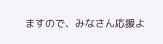ますので、みなさん応援よ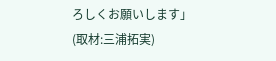ろしくお願いします」
(取材:三浦拓実)